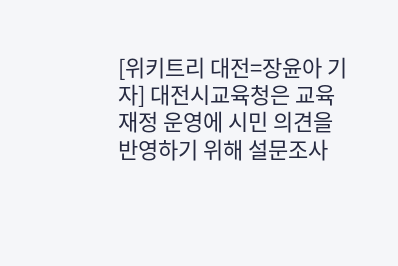[위키트리 대전=장윤아 기자] 대전시교육청은 교육재정 운영에 시민 의견을 반영하기 위해 설문조사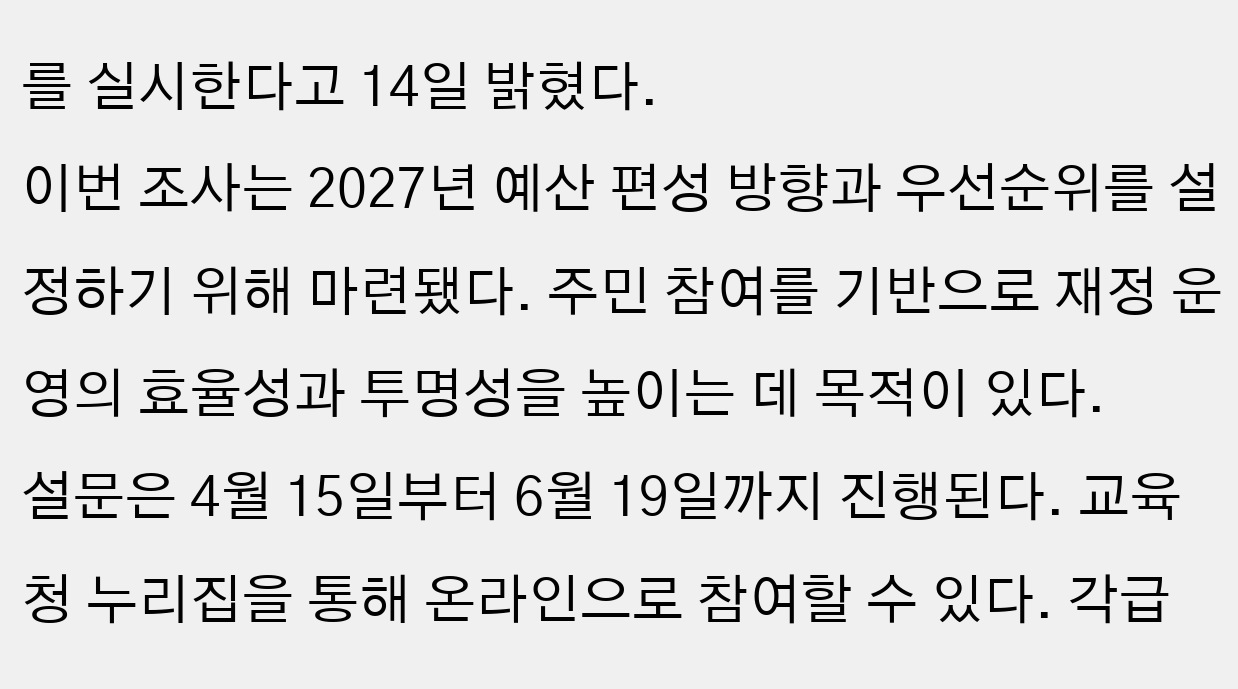를 실시한다고 14일 밝혔다.
이번 조사는 2027년 예산 편성 방향과 우선순위를 설정하기 위해 마련됐다. 주민 참여를 기반으로 재정 운영의 효율성과 투명성을 높이는 데 목적이 있다.
설문은 4월 15일부터 6월 19일까지 진행된다. 교육청 누리집을 통해 온라인으로 참여할 수 있다. 각급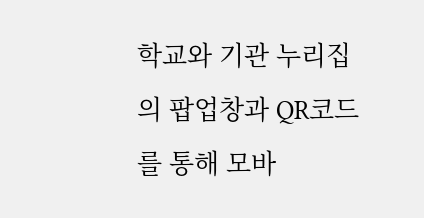학교와 기관 누리집의 팝업창과 QR코드를 통해 모바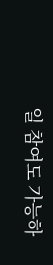일 참여도 가능하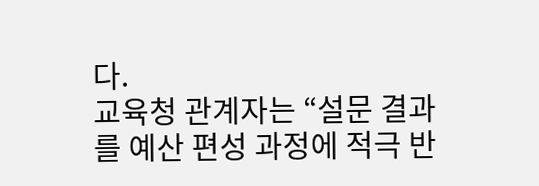다.
교육청 관계자는 “설문 결과를 예산 편성 과정에 적극 반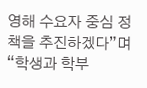영해 수요자 중심 정책을 추진하겠다”며 “학생과 학부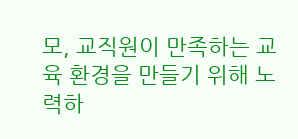모, 교직원이 만족하는 교육 환경을 만들기 위해 노력하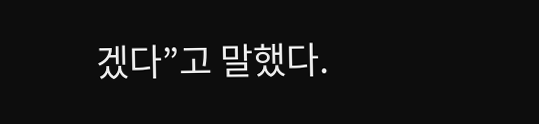겠다”고 말했다.